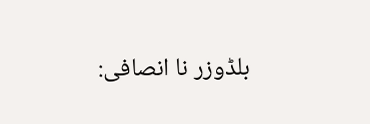بلڈوزر نا انصافی: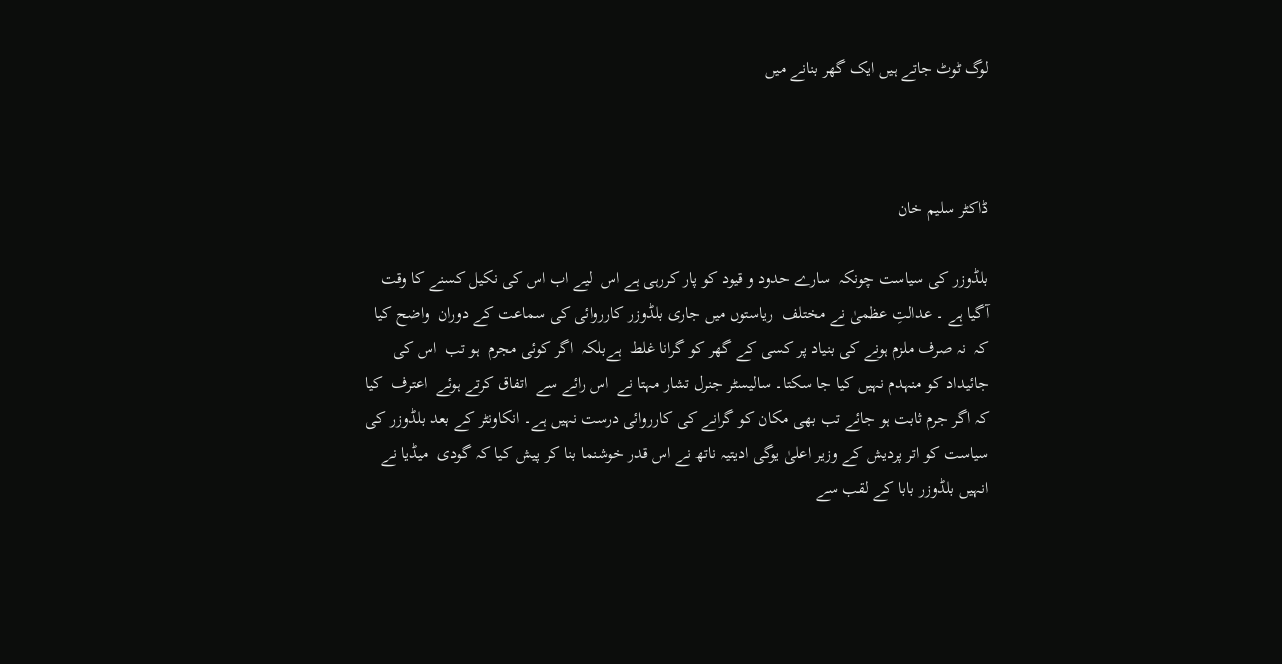لوگ ٹوٹ جاتے ہیں ایک گھر بنانے میں



ڈاکٹر سلیم خان

بلڈوزر کی سیاست چونکہ  سارے حدود و قیود کو پار کررہی ہے اس  لیے اب اس کی نکیل کسنے کا وقت  آگیا ہے ۔ عدالتِ عظمیٰ نے مختلف  ریاستوں میں جاری بلڈوزر کارروائی کی سماعت کے دوران  واضح کیا کہ  نہ صرف ملزم ہونے کی بنیاد پر کسی کے گھر کو گرانا غلط  ہےبلکہ  اگر کوئی مجرم  ہو تب  اس کی جائیداد کو منہدم نہیں کیا جا سکتا۔ سالیسٹر جنرل تشار مہتا نے  اس رائے سے  اتفاق کرتے ہوئے  اعترف  کیا کہ اگر جرم ثابت ہو جائے تب بھی مکان کو گرانے کی کارروائی درست نہیں ہے۔ انکاونٹر کے بعد بلڈوزر کی سیاست کو اتر پردیش کے وزیر اعلیٰ یوگی ادیتیہ ناتھ نے اس قدر خوشنما بنا کر پیش کیا کہ گودی  میڈیا نے انہیں بلڈوزر بابا کے لقب سے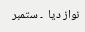نواز دیا  ۔ ستمبر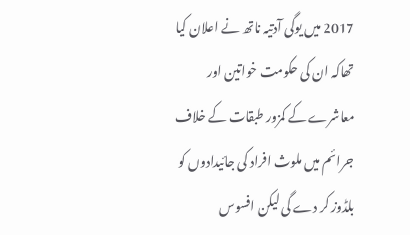2017 میں یوگی آدتیہ ناتھ نے اعلان کیا  تھاکہ ان کی حکومت خواتین اور معاشرے کے کمزور طبقات کے خلاف جرائم میں ملوث افراد کی جائیدادوں کو بلڈوز کر دے گی لیکن افسوس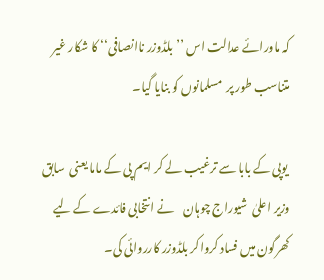کہ ماورائے عدالت اس ’’بلڈوزر ناانصافی‘‘ کا شکار غیر متناسب طور پر  مسلمانوں کو بنایا گیا۔

 یوپی کے بابا سے ترغیب لے کر ایم پی کے ماما یعنی  سابق وزیر اعلیٰ  شیوراج چوہان    نے انتخابی فائدے کے لیے کھرگون میں فساد کرواکر بلڈوزر کارروائی کی۔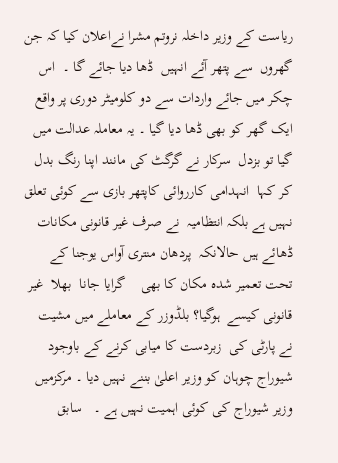ریاست کے وزیر داخلہ نروتم مشرا نےاعلان کیا کہ جن گھروں  سے پتھر آئے انہیں  ڈھا دیا جائے گا ۔  اس چکر میں جائے واردات سے دو کلومیٹر دوری پر واقع ایک گھر کو بھی ڈھا دیا گیا ۔ یہ معاملہ عدالت میں گیا تو بزدل  سرکار نے گرگٹ کی مانند اپنا رنگ بدل کر کہا  انہدامی کارروائی کاپتھر بازی سے کوئی تعلق نہیں ہے بلکہ انتظامیہ  نے صرف غیر قانونی مکانات ڈھائے ہیں حالانکہ  پردھان منتری آواس یوجنا کے تحت تعمیر شدہ مکان کا بھی    گرایا جانا  بھلا  غیر قانونی کیسے  ہوگیا؟ بلڈوزر کے معاملے میں مشیت نے پارٹی کی  زبردست کا میابی کرنے کے باوجود شیوراج چوہان کو وزیر اعلیٰ بننے نہیں دیا ۔ مرکزمیں وزیر شیوراج کی کوئی اہمیت نہیں ہے ۔   سابق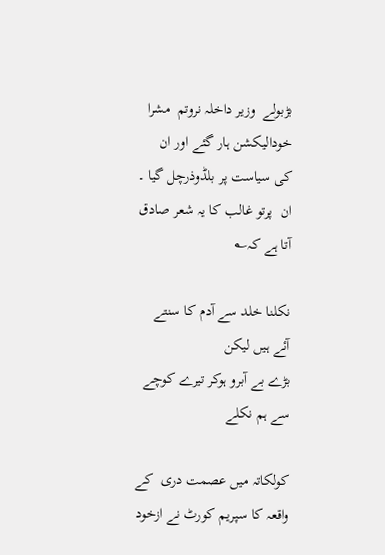بڑبولے  وزیر داخلہ نروتم  مشرا خودالیکشن ہار گئے اور ان  کی سیاست پر بلڈوذرچل گیا ۔ ان  پرتو غالب کا یہ شعر صادق آتا ہے کہ؎

نکلنا خلد سے آدم کا سنتے آئے ہیں لیکن                           بڑے بے آبرو ہوکر تیرے کوچے سے ہم نکلے

کولکاتہ میں عصمت دری  کے واقعہ کا سپریم کورٹ نے ازخود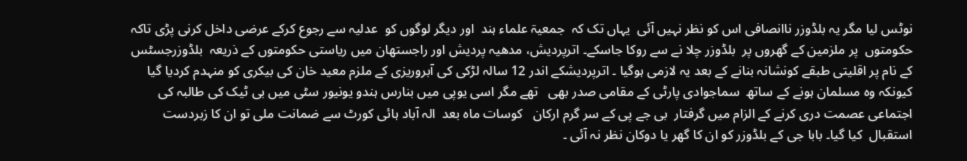نوٹس لیا مگر یہ بلڈوزر ناانصافی اس کو نظر نہیں آئی  یہاں تک کہ  جمعیۃ علماء ہند  اور دیگر لوگوں کو  عدلیہ سے رجوع کرکے عرضی داخل کرنی پڑی تاکہ  حکومتوں  پر ملزمین کے گھروں پر  بلڈوزر چلا نے سے روکا جاسکے۔ اترپردیش، مدھیہ پردیش اور راجستھان میں ریاستی حکومتوں کے ذریعہ  بلڈوزرجسٹس کے نام پر اقلیتی طبقے کونشانہ بنانے کے بعد یہ لازمی ہوگیا ۔ اترپردیشکے اندر 12 سالہ لڑکی کی آبروریزی کے ملزم معید خان کی بیکری کو منہدم کردیا گیا   کیونکہ وہ مسلمان ہونے کے ساتھ  سماجوادی پارٹی کے مقامی صدر بھی   تھے مگر اسی یوپی میں بنارس ہندو یونیور سٹی میں بی ٹیک کی طالبہ کی اجتماعی عصمت دری کرنے کے الزام میں گرفتار  بی جے پی کے سر گرم ارکان   کوسات ماہ بعد  الہ آباد ہائی کورٹ سے ضمانت ملی تو ان کا زبردست  استقبال  کیا گیا۔ بابا جی کے بلڈوزر کو ان کا گھر یا دوکان نظر نہ آئی ۔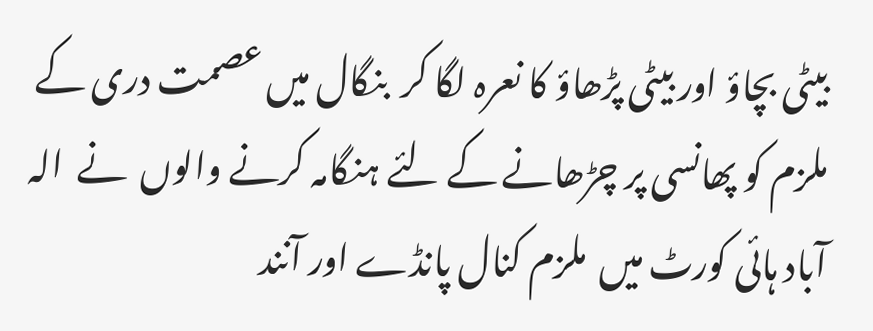بیٹی بچاؤ اور بیٹی پڑھاؤ کا نعرہ لگا کر  بنگال میں عصمت دری کے ملزم کو پھانسی پر چڑھانے کے لئے ہنگامہ کرنے والوں  نے  الہ آباد ہائی کورٹ میں  ملزم کنال پانڈے اور آنند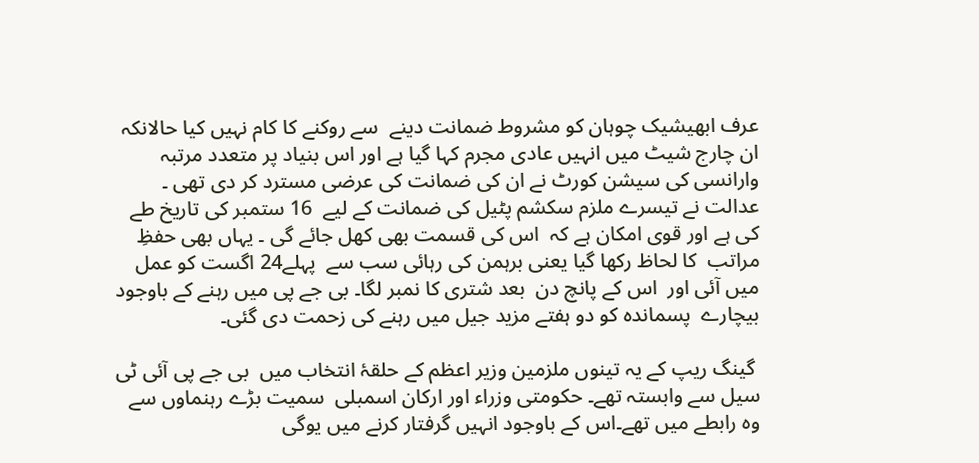عرف ابھیشیک چوہان کو مشروط ضمانت دینے  سے روکنے کا کام نہیں کیا حالانکہ ان چارج شیٹ میں انہیں عادی مجرم کہا گیا ہے اور اس بنیاد پر متعدد مرتبہ وارانسی کی سیشن کورٹ نے ان کی ضمانت کی عرضی مسترد کر دی تھی ۔ عدالت نے تیسرے ملزم سکشم پٹیل کی ضمانت کے لیے  16 ستمبر کی تاریخ طے کی ہے اور قوی امکان ہے کہ  اس کی قسمت بھی کھل جائے گی ۔ یہاں بھی حفظِ مراتب  کا لحاظ رکھا گیا یعنی برہمن کی رہائی سب سے  پہلے24 اگست کو عمل میں آئی اور  اس کے پانچ دن  بعد شتری کا نمبر لگا۔ بی جے پی میں رہنے کے باوجود  بیچارے  پسماندہ کو دو ہفتے مزید جیل میں رہنے کی زحمت دی گئی۔

 گینگ ریپ کے یہ تینوں ملزمین وزیر اعظم کے حلقۂ انتخاب میں  بی جے پی آئی ٹی سیل سے وابستہ تھے۔ حکومتی وزراء اور ارکان اسمبلی  سمیت بڑے رہنماوں سے  وہ رابطے میں تھے۔اس کے باوجود انہیں گرفتار کرنے میں یوگی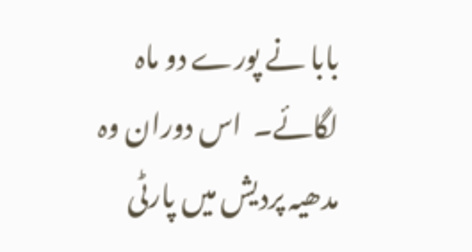بابا نے پورے دو ماہ لگائے۔  اس دوران وہ مدھیہ پردیش میں پارٹی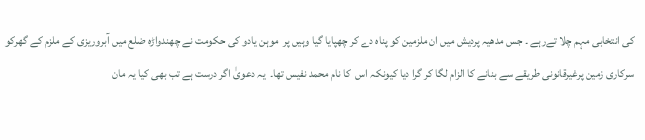کی انتخابی مہم چلا تےرہے ۔ جس مدھیہ پردیش میں ان ملزمین کو پناہ دے کر چھپایا گیا وہیں پر  موہن یادو کی حکومت نے چھندواڑہ ضلع میں آبروریزی کے ملزم کے گھرکو سرکاری زمین پرغیرقانونی طریقے سے بنانے کا الزام لگا کر گرا دیا کیونکہ اس  کا نام محمد نفیس تھا۔  یہ دعویٰ اگر درست ہے تب بھی کیا یہ مان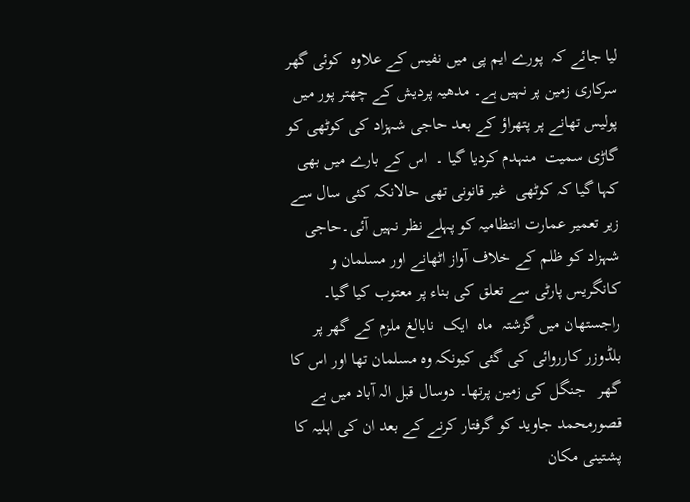لیا جائے کہ  پورے ایم پی میں نفیس کے علاوہ  کوئی گھر سرکاری زمین پر نہیں ہے۔ مدھیہ پردیش کے چھتر پور میں پولیس تھانے پر پتھراؤ کے بعد حاجی شہزاد کی کوٹھی کو گاڑی سمیت  منہدم کردیا گیا ۔  اس کے بارے میں بھی کہا گیا کہ کوٹھی  غیر قانونی تھی حالانکہ کئی سال سے زیر تعمیر عمارت انتظامیہ کو پہلے نظر نہیں آئی۔حاجی شہزاد کو ظلم کے خلاف آواز اٹھانے اور مسلمان و  کانگریس پارٹی سے تعلق کی بناء پر معتوب کیا گیا۔  راجستھان میں گزشتہ  ماہ  ایک  نابالغ ملزم کے گھر پر بلڈوزر کارروائی کی گئی کیونکہ وہ مسلمان تھا اور اس کا گھر   جنگل کی زمین پرتھا۔ دوسال قبل الہ آباد میں بے قصورمحمد جاوید کو گرفتار کرنے کے بعد ان کی اہلیہ کا پشتینی مکان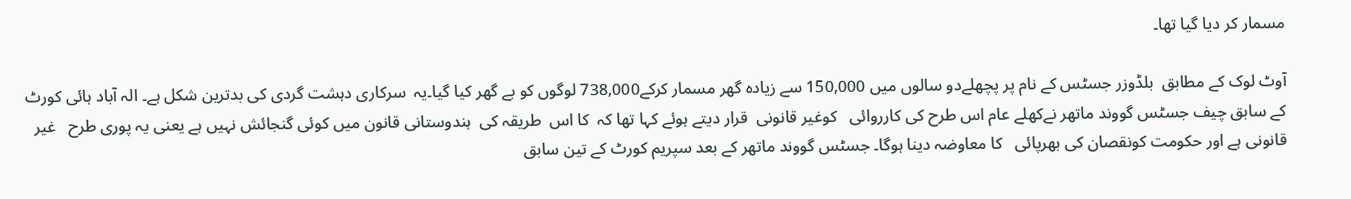مسمار کر دیا گیا تھا۔

آوٹ لوک کے مطابق  بلڈوزر جسٹس کے نام پر پچھلےدو سالوں میں 150,000 سے زیادہ گھر مسمار کرکے738,000 لوگوں کو بے گھر کیا گیا۔یہ  سرکاری دہشت گردی کی بدترین شکل ہے۔ الہ آباد ہائی کورٹ کے سابق چیف جسٹس گووند ماتھر نےکھلے عام اس طرح کی کارروائی   کوغیر قانونی  قرار دیتے ہوئے کہا تھا کہ  کا اس  طریقہ کی  ہندوستانی قانون میں کوئی گنجائش نہیں ہے یعنی یہ پوری طرح   غیر قانونی ہے اور حکومت کونقصان کی بھرپائی   کا معاوضہ دینا ہوگا۔ جسٹس گووند ماتھر کے بعد سپریم کورٹ کے تین سابق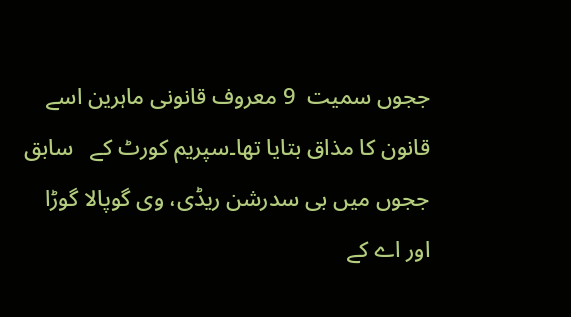ججوں سمیت  9 معروف قانونی ماہرین اسے قانون کا مذاق بتایا تھا۔سپریم کورٹ کے   سابق ججوں میں بی سدرشن ریڈی، وی گوپالا گوڑا اور اے کے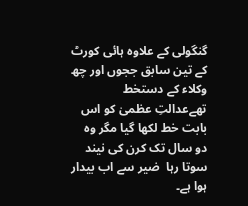گنگولی کے علاوہ ہائی کورٹ کے تین سابق ججوں اور چھ وکلاء کے دستخط  تھےعدالتِ عظمیٰ کو اس بابت خط لکھا گیا مگر وہ دو سال تک کرن کی نیند سوتا رہا  ضیر سے اب بیدار ہوا ہے۔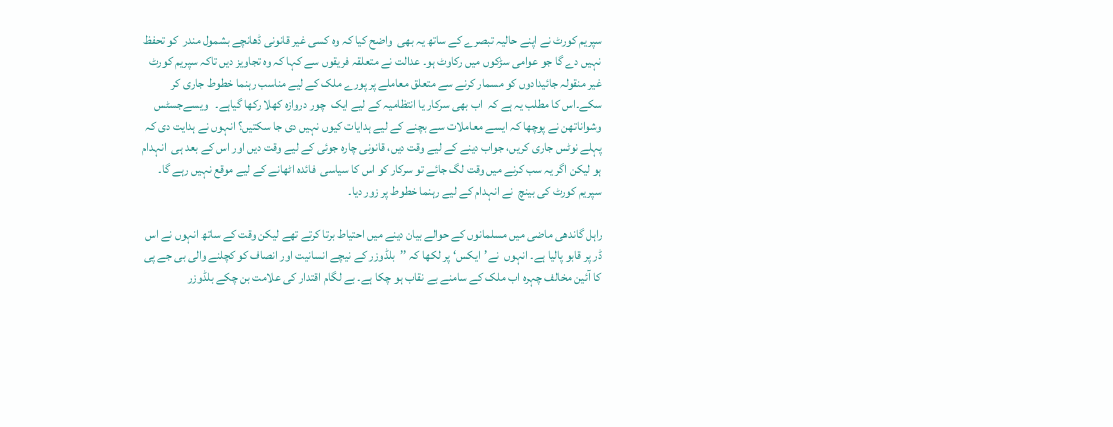سپریم کورٹ نے اپنے حالیہ تبصرے کے ساتھ یہ بھی  واضح کیا کہ وہ کسی غیر قانونی ڈھانچے بشمول مندر  کو تحفظ نہیں دے گا جو عوامی سڑکوں میں رکاوٹ ہو۔ عدالت نے متعلقہ فریقوں سے کہا کہ وہ تجاویز دیں تاکہ سپریم کورٹ غیر منقولہ جائیدادوں کو مسمار کرنے سے متعلق معاملے پر پورے ملک کے لیے مناسب رہنما خطوط جاری کر سکے۔اس کا مطلب یہ ہے کہ  اب بھی سرکار یا انتظامیہ کے لیے ایک  چور دروازہ کھلا رکھا گیاہے۔   ویسےجسٹس وشواناتھن نے پوچھا کہ ایسے معاملات سے بچنے کے لیے ہدایات کیوں نہیں دی جا سکتیں؟ انہوں نے ہدایت دی کہ  پہلے نوٹس جاری کریں، جواب دینے کے لیے وقت دیں، قانونی چارہ جوئی کے لیے وقت دیں اور اس کے بعد ہی  انہدام ہو لیکن اگر یہ سب کرنے میں وقت لگ جائے تو سرکار کو اس کا سیاسی  فائدہ اٹھانے کے لیے موقع نہیں رہے گا۔ سپریم کورٹ کی بینچ  نے انہدام کے لیے رہنما خطوط پر زور دیا۔

راہل گاندھی ماضی میں مسلمانوں کے حوالے بیان دینے میں احتیاط برتا کرتے تھے لیکن وقت کے ساتھ انہوں نے اس ڈر پر قابو پالیا ہے۔ انہوں  نے’ایکس‘ پر لکھا کہ ’’بلڈوزر کے نیچے انسانیت اور انصاف کو کچلنے والی بی جے پی کا آئین مخالف چہرہ اب ملک کے سامنے بے نقاب ہو چکا ہے۔ بے لگام اقتدار کی علامت بن چکے بلڈوزر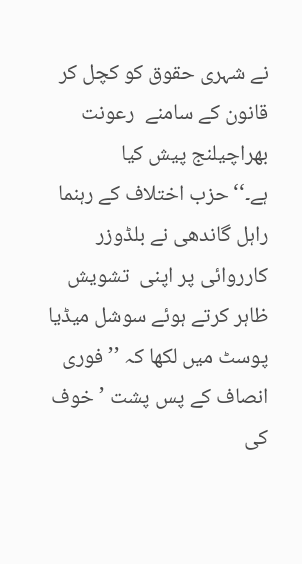نے شہری حقوق کو کچل کر قانون کے سامنے  رعونت بھراچیلنج پیش کیا ہے۔‘‘حزب اختلاف کے رہنما راہل گاندھی نے بلڈوزر کارروائی پر اپنی  تشویش  ظاہر کرتے ہوئے سوشل میڈیا پوسٹ میں لکھا کہ ’’فوری انصاف کے پس پشت ’خوف کی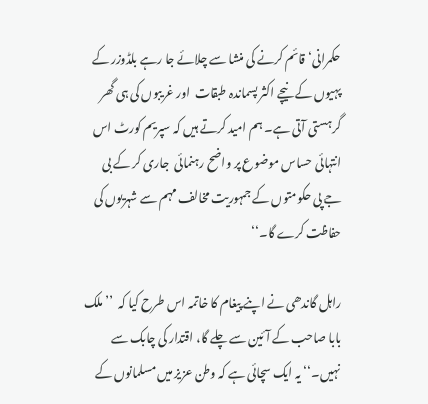حکمرانی‘ قائم کرنے کی منشا سے چلائے جا رہے بلڈوزر کے پہیوں کے نیچے اکثر پسماندہ طبقات  اور غریبوں کی ہی گھر گرہستی آتی ہے۔ ہم امید کرتے ہیں کہ سپریم کورٹ اس انتہائی حساس موضوع پر واضح رہنمائی  جاری کر کے بی جے پی حکومتوں کے جمہوریت مخالف مہم سے شہریوں کی حفاظت کرے گا۔‘‘

راہل گاندھی نے اپنے پیغام کا خاتمہ اس طرح کیا کہ  ’’ملک بابا صاحب کے آئین سے چلے گا، اقتدار کی چابک سے نہیں۔‘‘ یہ ایک سچائی ہے کہ وطن عزیز میں مسلمانوں کے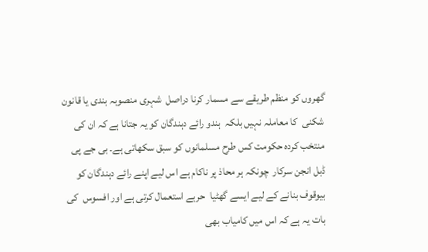گھروں کو منظم طریقے سے مسمار کرنا دراصل  شہری منصوبہ بندی یا قانون شکنی  کا معاملہ نہیں بلکہ  ہندو رائے دہندگان کو یہ جتانا ہے کہ ان کی منتخب کردہ حکومت کس طرح مسلمانوں کو سبق سکھاتی ہے۔ بی جے پی ڈبل انجن سرکار  چونکہ ہر محاذ پر ناکام ہے اس لیے اپنے رائے دہندگان کو بیوقوف بنانے کے لیے ایسے گھٹیا  حربے استعمال کرتی ہے اور افسوس  کی بات یہ ہے کہ اس میں کامیاب بھی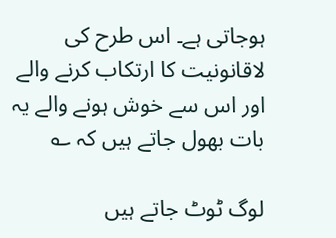ہوجاتی ہے۔ اس طرح کی لاقانونیت کا ارتکاب کرنے والے اور اس سے خوش ہونے والے یہ بات بھول جاتے ہیں کہ ؎

لوگ ٹوٹ جاتے ہیں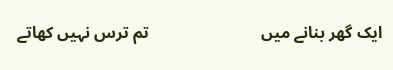ایک گھر بنانے میں                           تم ترس نہیں کھاتے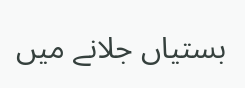بستیاں جلانے میں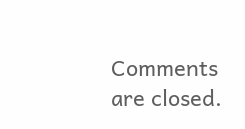Comments are closed.